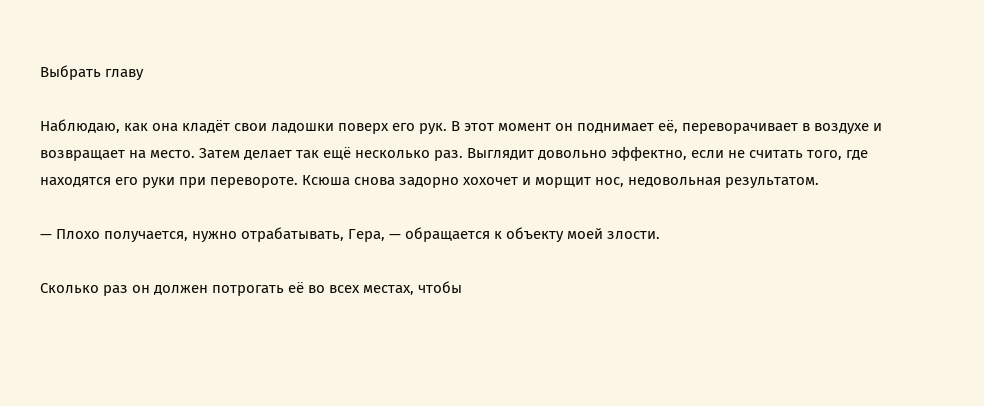Выбрать главу

Наблюдаю, как она кладёт свои ладошки поверх его рук. В этот момент он поднимает её, переворачивает в воздухе и возвращает на место. Затем делает так ещё несколько раз. Выглядит довольно эффектно, если не считать того, где находятся его руки при перевороте. Ксюша снова задорно хохочет и морщит нос, недовольная результатом.

— Плохо получается, нужно отрабатывать, Гера, — обращается к объекту моей злости.

Сколько раз он должен потрогать её во всех местах, чтобы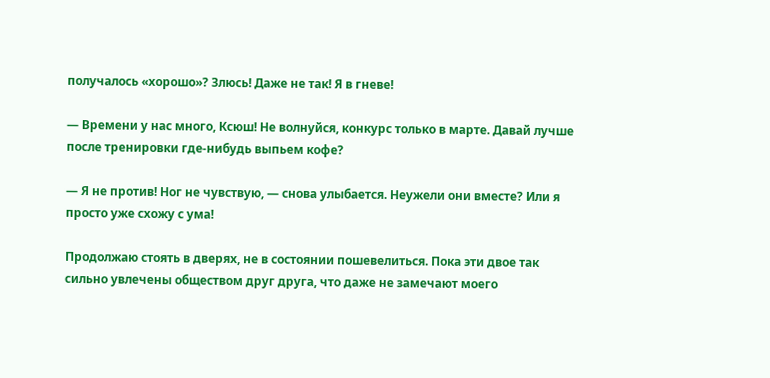получалось «хорошо»? Злюсь! Даже не так! Я в гневе!

— Времени у нас много, Ксюш! Не волнуйся, конкурс только в марте. Давай лучше после тренировки где-нибудь выпьем кофе?

— Я не против! Ног не чувствую, — снова улыбается. Неужели они вместе? Или я просто уже схожу с ума!

Продолжаю стоять в дверях, не в состоянии пошевелиться. Пока эти двое так сильно увлечены обществом друг друга, что даже не замечают моего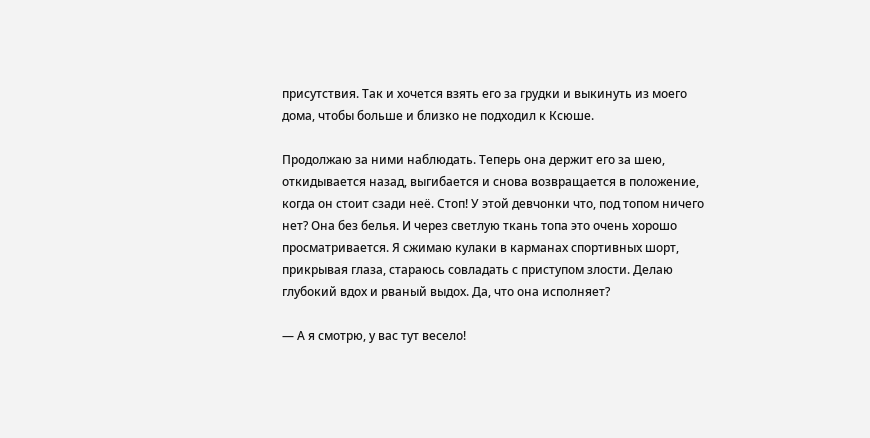присутствия. Так и хочется взять его за грудки и выкинуть из моего дома, чтобы больше и близко не подходил к Ксюше.

Продолжаю за ними наблюдать. Теперь она держит его за шею, откидывается назад, выгибается и снова возвращается в положение, когда он стоит сзади неё. Стоп! У этой девчонки что, под топом ничего нет? Она без белья. И через светлую ткань топа это очень хорошо просматривается. Я сжимаю кулаки в карманах спортивных шорт, прикрывая глаза, стараюсь совладать с приступом злости. Делаю глубокий вдох и рваный выдох. Да, что она исполняет?

— А я смотрю, у вас тут весело!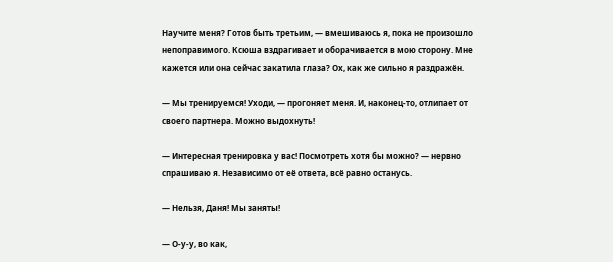Научите меня? Готов быть третьим, — вмешиваюсь я, пока не произошло непоправимого. Ксюша вздрагивает и оборачивается в мою сторону. Мне кажется или она сейчас закатила глаза? Ох, как же сильно я раздражён.

— Мы тренируемся! Уходи, — прогоняет меня. И, наконец-то, отлипает от своего партнера. Можно выдохнуть!

— Интересная тренировка у вас! Посмотреть хотя бы можно? — нервно спрашиваю я. Независимо от её ответа, всё равно останусь.

— Нельзя, Даня! Мы заняты!

— О-у-у, во как,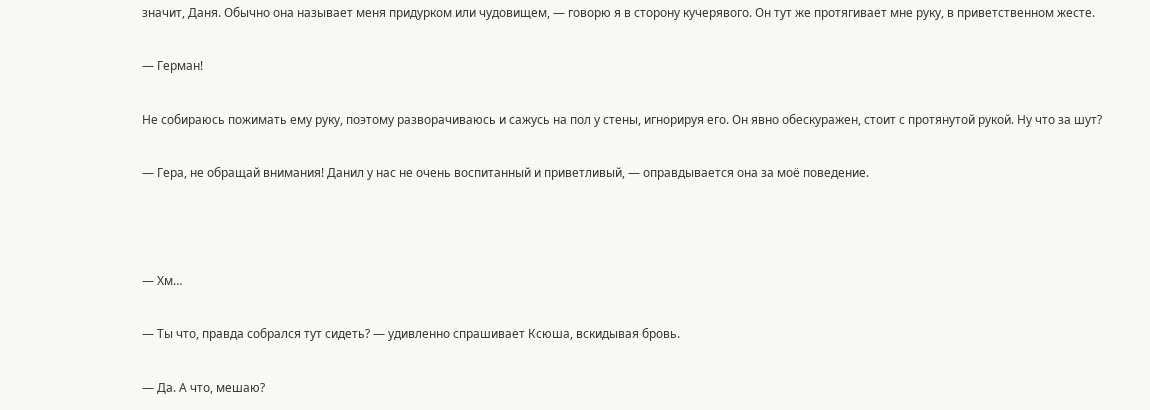значит, Даня. Обычно она называет меня придурком или чудовищем, — говорю я в сторону кучерявого. Он тут же протягивает мне руку, в приветственном жесте.

— Герман!

Не собираюсь пожимать ему руку, поэтому разворачиваюсь и сажусь на пол у стены, игнорируя его. Он явно обескуражен, стоит с протянутой рукой. Ну что за шут?

— Гера, не обращай внимания! Данил у нас не очень воспитанный и приветливый, — оправдывается она за моё поведение.



— Хм…

— Ты что, правда собрался тут сидеть? — удивленно спрашивает Ксюша, вскидывая бровь.

— Да. А что, мешаю?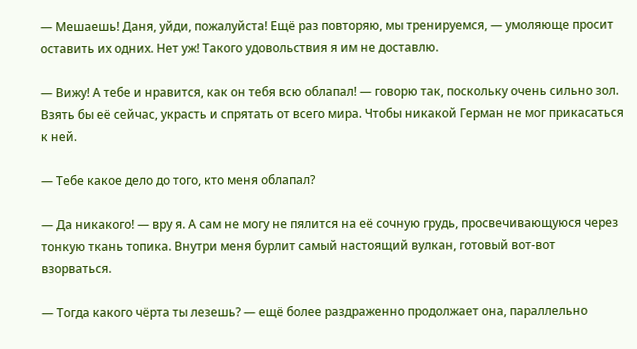— Мешаешь! Даня, уйди, пожалуйста! Ещё раз повторяю, мы тренируемся, — умоляюще просит оставить их одних. Нет уж! Такого удовольствия я им не доставлю.

— Вижу! А тебе и нравится, как он тебя всю облапал! — говорю так, поскольку очень сильно зол. Взять бы её сейчас, украсть и спрятать от всего мира. Чтобы никакой Герман не мог прикасаться к ней.

— Тебе какое дело до того, кто меня облапал?

— Да никакого! — вру я. А сам не могу не пялится на её сочную грудь, просвечивающуюся через тонкую ткань топика. Внутри меня бурлит самый настоящий вулкан, готовый вот-вот взорваться.

— Тогда какого чёрта ты лезешь? — ещё более раздраженно продолжает она, параллельно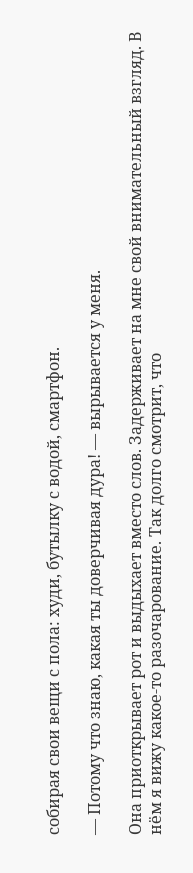собирая свои вещи с пола: худи, бутылку с водой, смартфон.

— Потому что знаю, какая ты доверчивая дура! — вырывается у меня.

Она приоткрывает рот и выдыхает вместо слов. Задерживает на мне свой внимательный взгляд. В нём я вижу какое-то разочарование. Так долго смотрит, что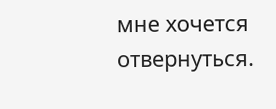мне хочется отвернуться.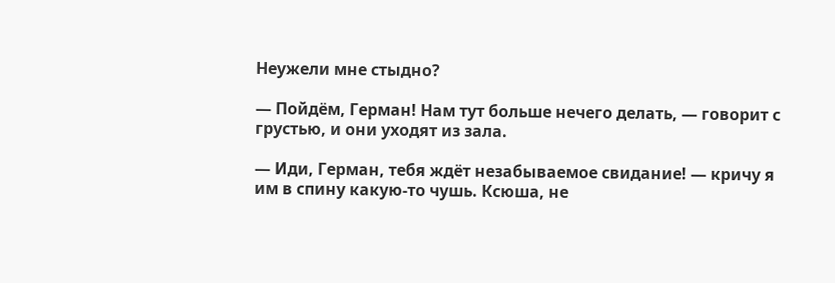Неужели мне стыдно?

— Пойдём, Герман! Нам тут больше нечего делать, — говорит с грустью, и они уходят из зала.

— Иди, Герман, тебя ждёт незабываемое свидание! — кричу я им в спину какую-то чушь. Ксюша, не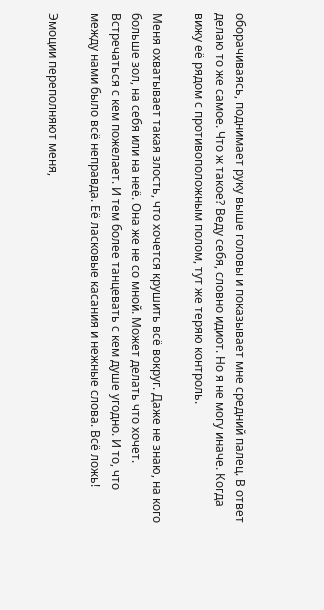оборачиваясь, поднимает руку выше головы и показывает мне средний палец. В ответ делаю то же самое. Что ж такое? Веду себя, словно идиот. Но я не могу иначе. Когда вижу её рядом с противоположным полом, тут же теряю контроль.

Меня охватывает такая злость, что хочется крушить всё вокруг. Даже не знаю, на кого больше зол, на себя или на неё. Она же не со мной. Может делать что хочет. Встречаться с кем пожелает. И тем более танцевать с кем душе угодно. И то, что между нами было всё неправда. Её ласковые касания и нежные слова. Всё ложь!

Эмоции переполняют меня,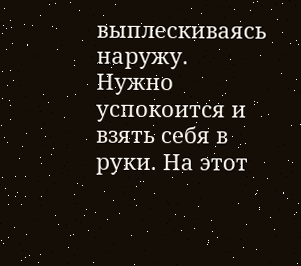выплескиваясь наружу. Нужно успокоится и взять себя в руки. На этот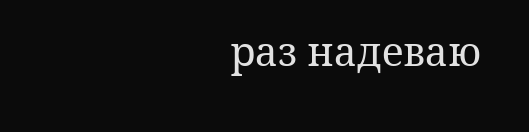раз надеваю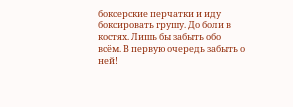боксерские перчатки и иду боксировать грушу. До боли в костях. Лишь бы забыть обо всём. В первую очередь забыть о ней!